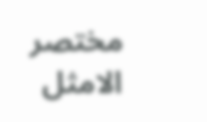مختصر الامثل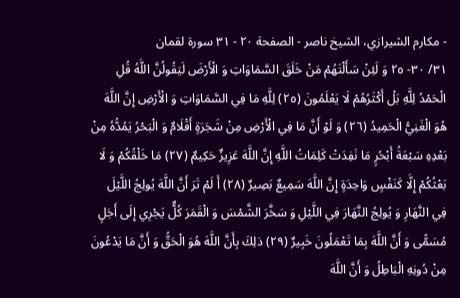- مكارم الشيرازي، الشيخ ناصر - الصفحة ٢٠ - ٣١ سورة لقمان
٣١/ ٣٠- ٢٥ وَ لَئِنْ سَأَلْتَهُمْ مَنْ خَلَقَ السَّمَاوَاتِ وَ الْأَرْضَ لَيَقُولُنَّ اللَّهُ قُلِ الْحَمْدُ لِلَّهِ بَلْ أَكْثَرُهُمْ لَا يَعْلَمُونَ (٢٥) لِلَّهِ مَا فِي السَّمَاوَاتِ وَ الْأَرْضِ إِنَّ اللَّهَ هُوَ الْغَنِيُّ الْحَمِيدُ (٢٦) وَ لَوْ أَنَّ مَا فِي الْأَرْضِ مِنْ شَجَرَةٍ أَقْلَامٌ وَ الْبَحْرُ يَمُدُّهُ مِنْ بَعْدِهِ سَبْعَةُ أَبْحُرٍ مَا نَفِدَتْ كَلِمَاتُ اللَّهِ إِنَّ اللَّهَ عَزِيزٌ حَكِيمٌ (٢٧) مَا خَلْقُكُمْ وَ لَا بَعْثُكُمْ إِلَّا كَنَفْسٍ وَاحِدَةٍ إِنَّ اللَّهَ سَمِيعٌ بَصِيرٌ (٢٨) أَ لَمْ تَرَ أَنَّ اللَّهَ يُولِجُ اللَّيْلَ فِي النَّهَارِ وَ يُولِجُ النَّهَارَ فِي اللَّيْلِ وَ سَخَّرَ الشَّمْسَ وَ الْقَمَرَ كُلٌّ يَجْرِي إِلَى أَجَلٍ مُسَمًّى وَ أَنَّ اللَّهَ بِمَا تَعْمَلُونَ خَبِيرٌ (٢٩) ذلِكَ بِأَنَّ اللَّهَ هُوَ الْحَقُّ وَ أَنَّ مَا يَدْعُونَ مِنْ دُونِهِ الْبَاطِلُ وَ أَنَّ اللَّهَ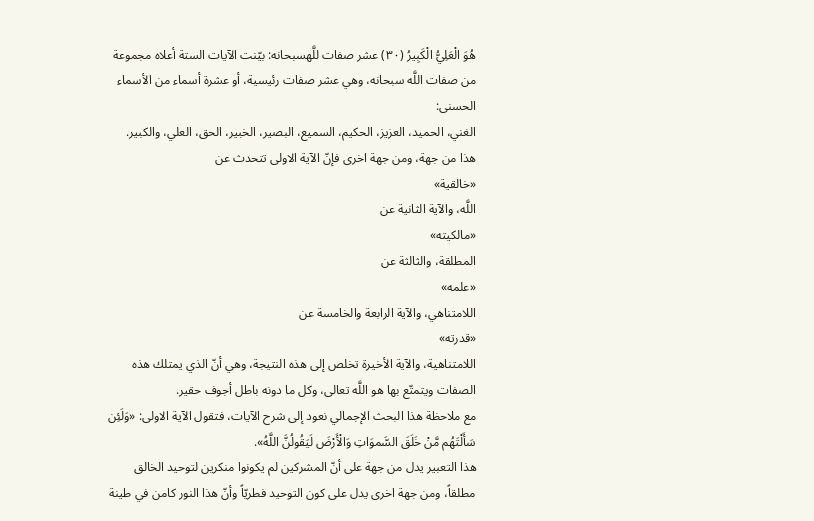هُوَ الْعَلِيُّ الْكَبِيرُ (٣٠) عشر صفات للَّهسبحانه: بيّنت الآيات الستة أعلاه مجموعة من صفات اللَّه سبحانه، وهي عشر صفات رئيسية، أو عشرة أسماء من الأسماء الحسنى:
الغني، الحميد، العزيز، الحكيم، السميع، البصير، الخبير، الحق، العلي، والكبير.
هذا من جهة، ومن جهة اخرى فإنّ الآية الاولى تتحدث عن
«خالقية»
اللَّه، والآية الثانية عن
«مالكيته»
المطلقة، والثالثة عن
«علمه»
اللامتناهي، والآية الرابعة والخامسة عن
«قدرته»
اللامتناهية، والآية الأخيرة تخلص إلى هذه النتيجة، وهي أنّ الذي يمتلك هذه الصفات ويتمتّع بها هو اللَّه تعالى، وكل ما دونه باطل أجوف حقير.
مع ملاحظة هذا البحث الإجمالي نعود إلى شرح الآيات، فتقول الآية الاولى: «وَلَئِن سَأَلْتَهُم مَّنْ خَلَقَ السَّموَاتِ وَالْأَرْضَ لَيَقُولُنَّ اللَّهُ».
هذا التعبير يدل من جهة على أنّ المشركين لم يكونوا منكرين لتوحيد الخالق مطلقاً، ومن جهة اخرى يدل على كون التوحيد فطريّاً وأنّ هذا النور كامن في طينة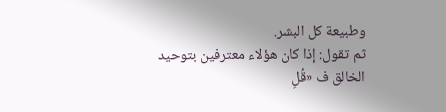وطبيعة كل البشر.
ثم تقول: إذا كان هؤلاء معترفين بتوحيد الخالق ف «قُلِ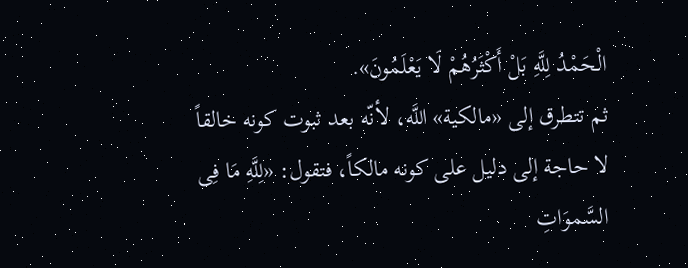الْحَمْدُ لِلَّهِ بَلْ أَكْثَرُهُمْ لَا يَعْلَمُونَ».
ثم تتطرق إلى «مالكية» اللَّه، لأنّه بعد ثبوت كونه خالقاً لا حاجة إلى دليل على كونه مالكاً، فتقول: «لِلَّهِ مَا فِى السَّموَاتِ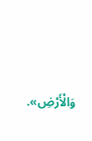وَالْأَرْضِ».